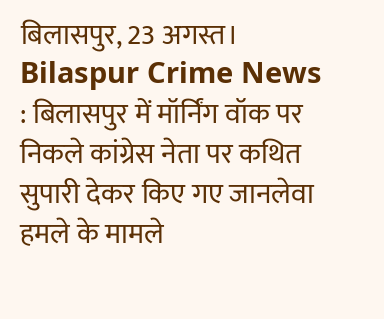बिलासपुर, 23 अगस्त। Bilaspur Crime News : बिलासपुर में मॉर्निंग वॉक पर निकले कांग्रेस नेता पर कथित सुपारी देकर किए गए जानलेवा हमले के मामले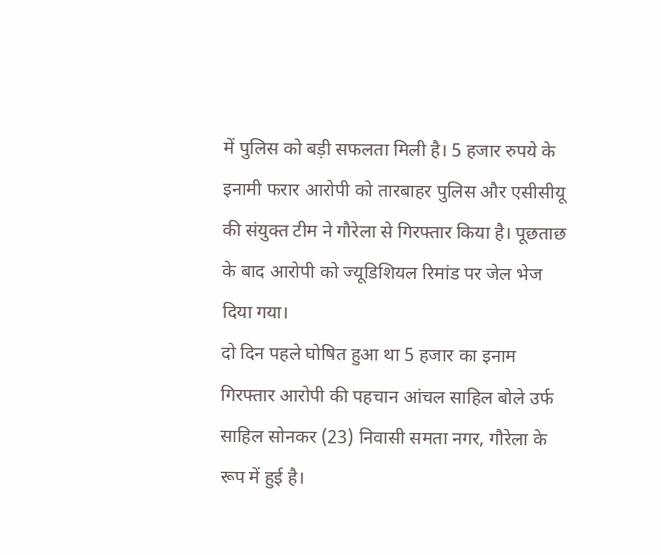में पुलिस को बड़ी सफलता मिली है। 5 हजार रुपये के इनामी फरार आरोपी को तारबाहर पुलिस और एसीसीयू की संयुक्त टीम ने गौरेला से गिरफ्तार किया है। पूछताछ के बाद आरोपी को ज्यूडिशियल रिमांड पर जेल भेज दिया गया।
दो दिन पहले घोषित हुआ था 5 हजार का इनाम
गिरफ्तार आरोपी की पहचान आंचल साहिल बोले उर्फ साहिल सोनकर (23) निवासी समता नगर, गौरेला के रूप में हुई है।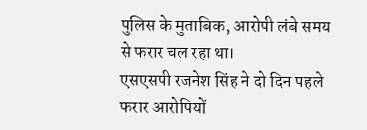पुलिस के मुताबिक, आरोपी लंबे समय से फरार चल रहा था।
एसएसपी रजनेश सिंह ने दो दिन पहले फरार आरोपियों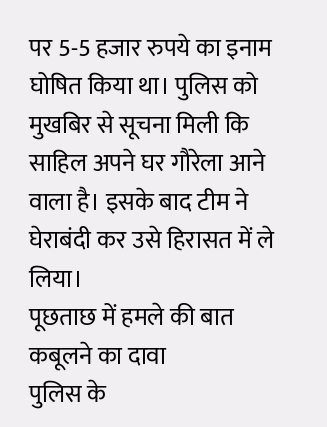पर 5-5 हजार रुपये का इनाम घोषित किया था। पुलिस को मुखबिर से सूचना मिली कि साहिल अपने घर गौरेला आने वाला है। इसके बाद टीम ने घेराबंदी कर उसे हिरासत में ले लिया।
पूछताछ में हमले की बात कबूलने का दावा
पुलिस के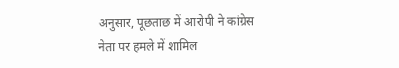अनुसार, पूछताछ में आरोपी ने कांग्रेस नेता पर हमले में शामिल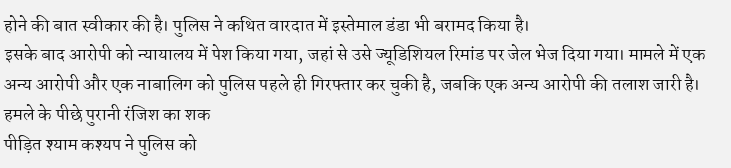होने की बात स्वीकार की है। पुलिस ने कथित वारदात में इस्तेमाल डंडा भी बरामद किया है।
इसके बाद आरोपी को न्यायालय में पेश किया गया, जहां से उसे ज्यूडिशियल रिमांड पर जेल भेज दिया गया। मामले में एक अन्य आरोपी और एक नाबालिग को पुलिस पहले ही गिरफ्तार कर चुकी है, जबकि एक अन्य आरोपी की तलाश जारी है।
हमले के पीछे पुरानी रंजिश का शक
पीड़ित श्याम कश्यप ने पुलिस को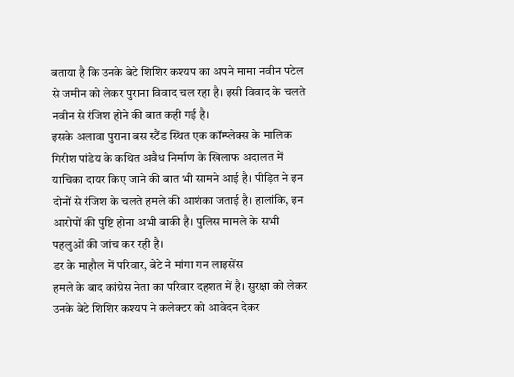बताया है कि उनके बेटे शिशिर कश्यप का अपने मामा नवीन पटेल से जमीन को लेकर पुराना विवाद चल रहा है। इसी विवाद के चलते नवीन से रंजिश होने की बात कही गई है।
इसके अलावा पुराना बस स्टैंड स्थित एक कॉम्प्लेक्स के मालिक गिरीश पांडेय के कथित अवैध निर्माण के खिलाफ अदालत में याचिका दायर किए जाने की बात भी सामने आई है। पीड़ित ने इन दोनों से रंजिश के चलते हमले की आशंका जताई है। हालांकि, इन आरोपों की पुष्टि होना अभी बाकी है। पुलिस मामले के सभी पहलुओं की जांच कर रही है।
डर के माहौल में परिवार, बेटे ने मांगा गन लाइसेंस
हमले के बाद कांग्रेस नेता का परिवार दहशत में है। सुरक्षा को लेकर उनके बेटे शिशिर कश्यप ने कलेक्टर को आवेदन देकर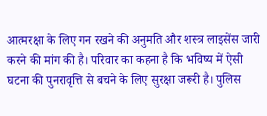आत्मरक्षा के लिए गन रखने की अनुमति और शस्त्र लाइसेंस जारी करने की मांग की है। परिवार का कहना है कि भविष्य में ऐसी घटना की पुनरावृत्ति से बचने के लिए सुरक्षा जरूरी है। पुलिस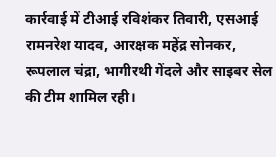कार्रवाई में टीआई रविशंकर तिवारी, एसआई रामनरेश यादव, आरक्षक महेंद्र सोनकर, रूपलाल चंद्रा, भागीरथी गेंदले और साइबर सेल की टीम शामिल रही।